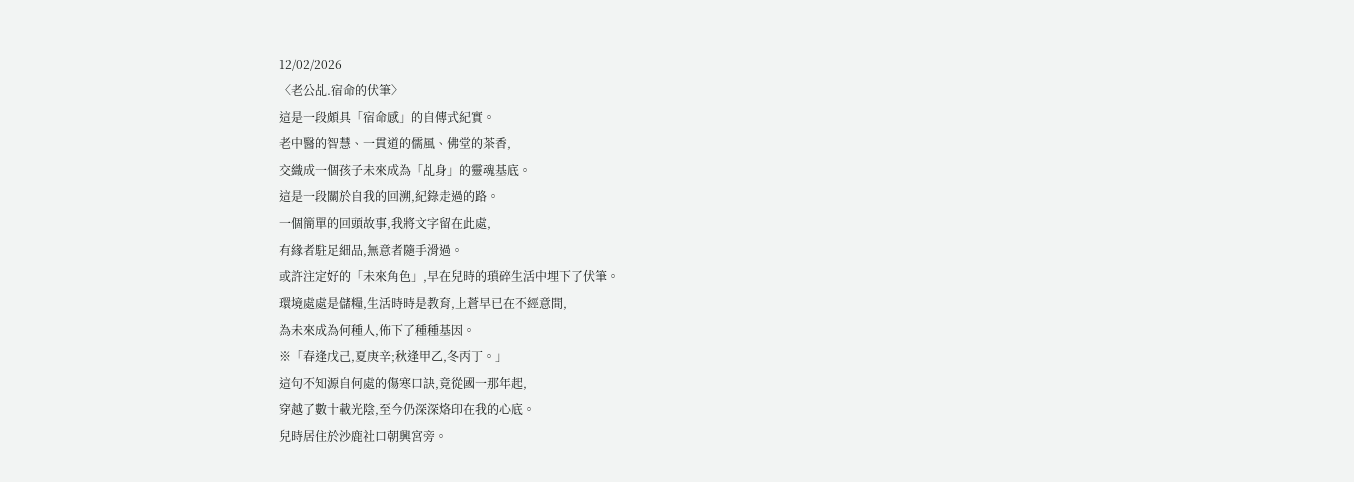12/02/2026
〈老公乩.宿命的伏筆〉
這是一段頗具「宿命感」的自傳式紀實。
老中醫的智慧、一貫道的儒風、佛堂的茶香,
交織成一個孩子未來成為「乩身」的靈魂基底。
這是一段關於自我的回溯,紀錄走過的路。
一個簡單的回頭故事,我將文字留在此處,
有緣者駐足細品,無意者隨手滑過。
或許注定好的「未來角色」,早在兒時的瑣碎生活中埋下了伏筆。
環境處處是儲糧,生活時時是教育,上蒼早已在不經意間,
為未來成為何種人,佈下了種種基因。
※「春逢戊己,夏庚辛;秋逢甲乙,冬丙丁。」
這句不知源自何處的傷寒口訣,竟從國一那年起,
穿越了數十載光陰,至今仍深深烙印在我的心底。
兒時居住於沙鹿社口朝興宮旁。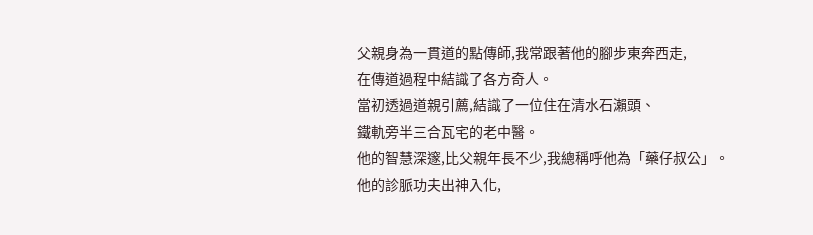父親身為一貫道的點傳師,我常跟著他的腳步東奔西走,
在傳道過程中結識了各方奇人。
當初透過道親引薦,結識了一位住在清水石瀨頭、
鐵軌旁半三合瓦宅的老中醫。
他的智慧深邃,比父親年長不少,我總稱呼他為「藥仔叔公」。
他的診脈功夫出神入化,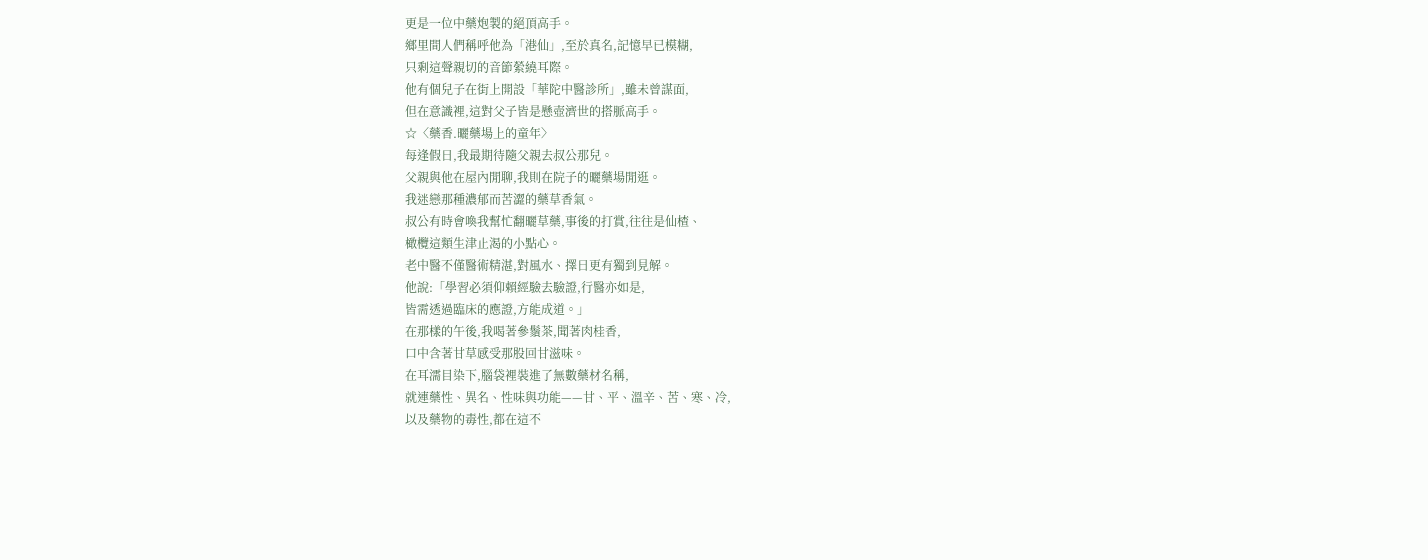更是一位中藥炮製的絕頂高手。
鄉里間人們稱呼他為「港仙」,至於真名,記憶早已模糊,
只剩這聲親切的音節縈繞耳際。
他有個兒子在街上開設「華陀中醫診所」,雖未曾謀面,
但在意識裡,這對父子皆是懸壺濟世的搭脈高手。
☆〈藥香.曬藥場上的童年〉
每逢假日,我最期待隨父親去叔公那兒。
父親與他在屋內閒聊,我則在院子的曬藥場閒逛。
我迷戀那種濃郁而苦澀的藥草香氣。
叔公有時會喚我幫忙翻曬草藥,事後的打賞,往往是仙楂、
橄欖這類生津止渴的小點心。
老中醫不僅醫術精湛,對風水、擇日更有獨到見解。
他說:「學習必須仰賴經驗去驗證,行醫亦如是,
皆需透過臨床的應證,方能成道。」
在那樣的午後,我喝著參鬚茶,聞著肉桂香,
口中含著甘草感受那股回甘滋味。
在耳濡目染下,腦袋裡裝進了無數藥材名稱,
就連藥性、異名、性味與功能——甘、平、溫辛、苦、寒、冷,
以及藥物的毒性,都在這不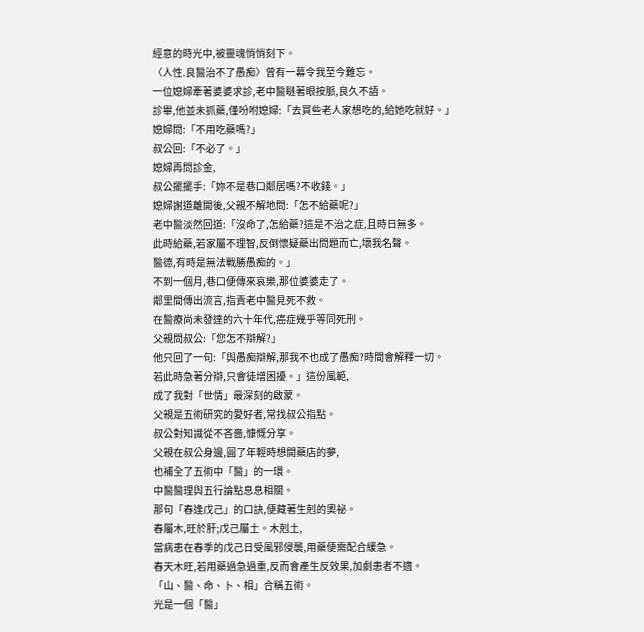經意的時光中,被靈魂悄悄刻下。
〈人性.良醫治不了愚痴〉曾有一幕令我至今難忘。
一位媳婦牽著婆婆求診,老中醫瞇著眼按脈,良久不語。
診畢,他並未抓藥,僅吩咐媳婦:「去買些老人家想吃的,給她吃就好。」
媳婦問:「不用吃藥嗎?」
叔公回:「不必了。」
媳婦再問診金,
叔公擺擺手:「妳不是巷口鄰居嗎?不收錢。」
媳婦謝道離開後,父親不解地問:「怎不給藥呢?」
老中醫淡然回道:「沒命了,怎給藥?這是不治之症,且時日無多。
此時給藥,若家屬不理智,反倒懷疑藥出問題而亡,壞我名聲。
醫德,有時是無法戰勝愚痴的。」
不到一個月,巷口便傳來哀樂,那位婆婆走了。
鄰里間傳出流言,指責老中醫見死不救。
在醫療尚未發達的六十年代,癌症幾乎等同死刑。
父親問叔公:「您怎不辯解?」
他只回了一句:「與愚痴辯解,那我不也成了愚痴?時間會解釋一切。
若此時急著分辯,只會徒增困擾。」這份風範,
成了我對「世情」最深刻的啟蒙。
父親是五術研究的愛好者,常找叔公指點。
叔公對知識從不吝嗇,慷慨分享。
父親在叔公身邊,圓了年輕時想開藥店的夢,
也補全了五術中「醫」的一環。
中醫醫理與五行論點息息相關。
那句「春逢戊己」的口訣,便藏著生剋的奧祕。
春屬木,旺於肝;戊己屬土。木剋土,
當病患在春季的戊己日受風邪侵襲,用藥便需配合緩急。
春天木旺,若用藥過急過重,反而會產生反效果,加劇患者不適。
「山、醫、命、卜、相」合稱五術。
光是一個「醫」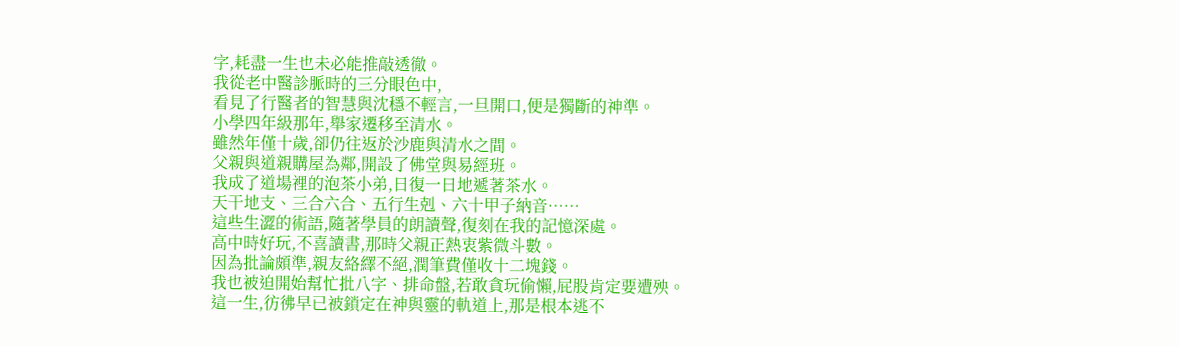字,耗盡一生也未必能推敲透徹。
我從老中醫診脈時的三分眼色中,
看見了行醫者的智慧與沈穩不輕言,一旦開口,便是獨斷的神準。
小學四年級那年,舉家遷移至清水。
雖然年僅十歲,卻仍往返於沙鹿與清水之間。
父親與道親購屋為鄰,開設了佛堂與易經班。
我成了道場裡的泡茶小弟,日復一日地遞著茶水。
天干地支、三合六合、五行生剋、六十甲子納音……
這些生澀的術語,隨著學員的朗讀聲,復刻在我的記憶深處。
高中時好玩,不喜讀書,那時父親正熱衷紫微斗數。
因為批論頗準,親友絡繹不絕,潤筆費僅收十二塊錢。
我也被迫開始幫忙批八字、排命盤,若敢貪玩偷懶,屁股肯定要遭殃。
這一生,彷彿早已被鎖定在神與靈的軌道上,那是根本逃不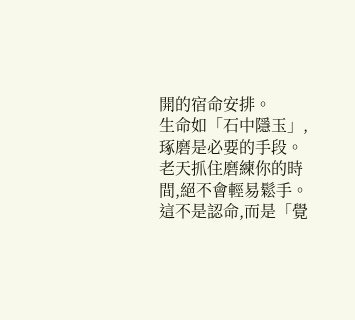開的宿命安排。
生命如「石中隱玉」,琢磨是必要的手段。
老天抓住磨練你的時間,絕不會輕易鬆手。
這不是認命,而是「覺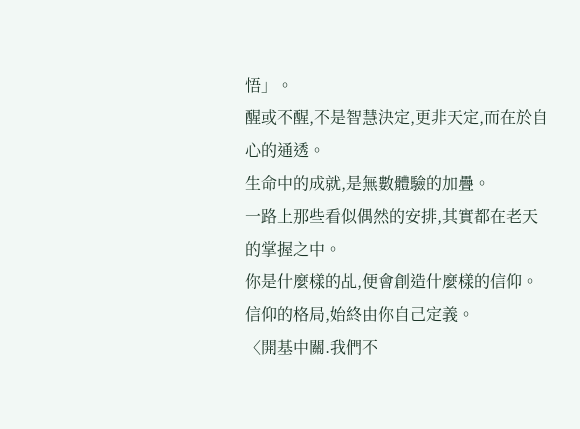悟」。
醒或不醒,不是智慧決定,更非天定,而在於自心的通透。
生命中的成就,是無數體驗的加疊。
一路上那些看似偶然的安排,其實都在老天的掌握之中。
你是什麼樣的乩,便會創造什麼樣的信仰。
信仰的格局,始終由你自己定義。
〈開基中關.我們不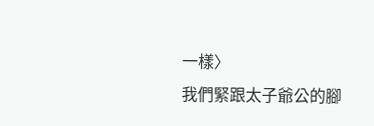一樣〉
我們緊跟太子爺公的腳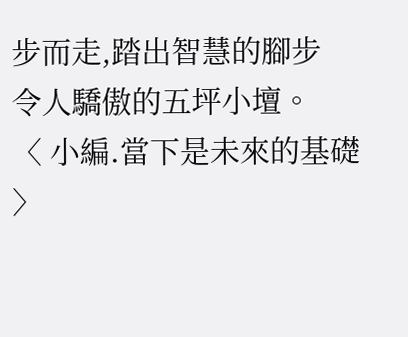步而走,踏出智慧的腳步
令人驕傲的五坪小壇。
〈 小編.當下是未來的基礎 〉